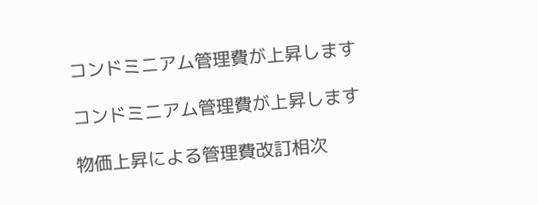コンドミニアム管理費が上昇します

コンドミニアム管理費が上昇します

物価上昇による管理費改訂相次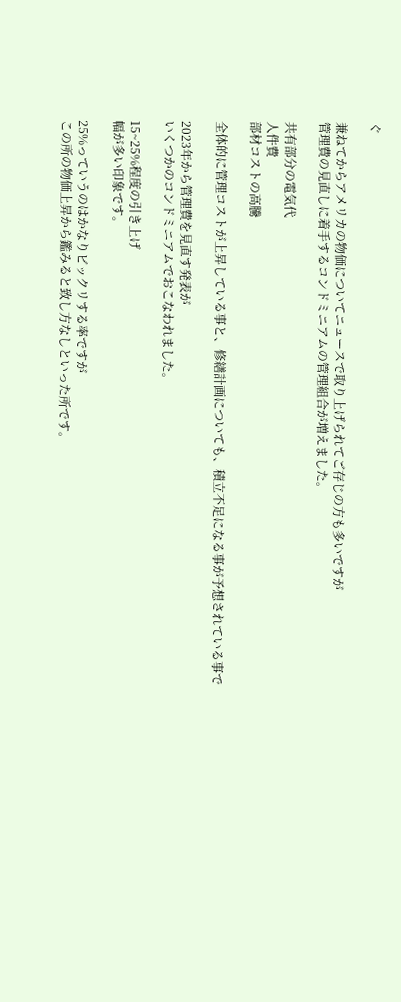ぐ

兼ねてからアメリカの物価についてニュースで取り上げられてご存じの方も多いですが
管理費の見直しに着手するコンドミニアムの管理組合が増えました。

共有部分の電気代
人件費
部材コストの高騰

全体的に管理コストが上昇している事と、修繕計画についても、積立不足になる事が予想されている事で

2023年から管理費を見直す発表が
いくつかのコンドミニアムでおこなわれました。

15~25%程度の引き上げ
幅が多い印象です。

25%っていうのはかなりビックリする率ですが
この所の物価上昇から鑑みると致し方なしといった所です。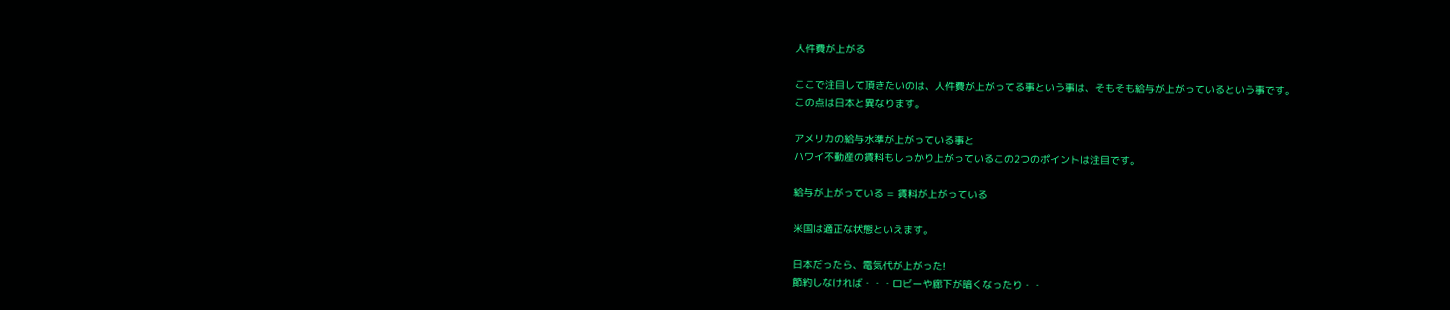人件費が上がる

ここで注目して頂きたいのは、人件費が上がってる事という事は、そもそも給与が上がっているという事です。
この点は日本と異なります。

アメリカの給与水準が上がっている事と
ハワイ不動産の賃料もしっかり上がっているこの2つのポイントは注目です。

給与が上がっている = 賃料が上がっている

米国は適正な状態といえます。

日本だったら、電気代が上がった!
節約しなければ・・・ロビーや廊下が暗くなったり・・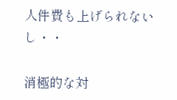人件費も上げられないし・・

消極的な対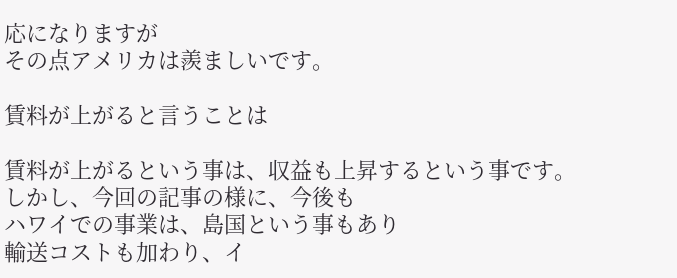応になりますが
その点アメリカは羨ましいです。

賃料が上がると言うことは

賃料が上がるという事は、収益も上昇するという事です。
しかし、今回の記事の様に、今後も
ハワイでの事業は、島国という事もあり
輸送コストも加わり、イ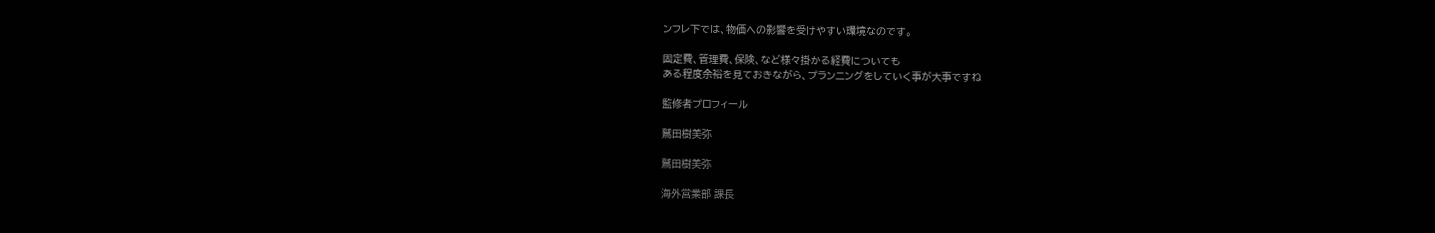ンフレ下では、物価への影響を受けやすい環境なのです。

固定費、管理費、保険、など様々掛かる経費についても
ある程度余裕を見ておきながら、プランニングをしていく事が大事ですね

監修者プロフィール

鷲田樹美弥

鷲田樹美弥

海外営業部 課長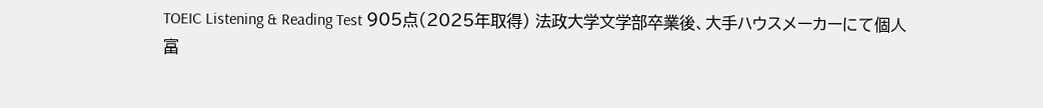TOEIC Listening & Reading Test 905点(2025年取得) 法政大学文学部卒業後、大手ハウスメーカーにて個人富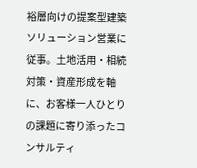裕層向けの提案型建築ソリューション営業に従事。土地活用・相続対策・資産形成を軸に、お客様一人ひとりの課題に寄り添ったコンサルティ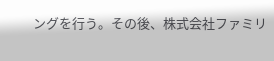ングを行う。その後、株式会社ファミリ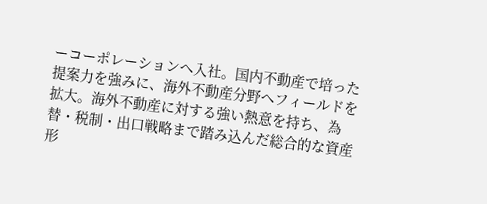ーコーポレーションへ入社。国内不動産で培った提案力を強みに、海外不動産分野へフィールドを拡大。海外不動産に対する強い熱意を持ち、為替・税制・出口戦略まで踏み込んだ総合的な資産形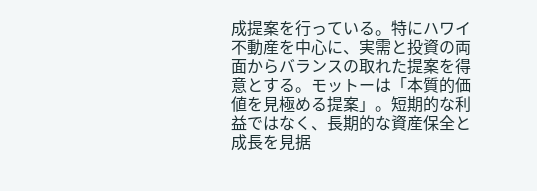成提案を行っている。特にハワイ不動産を中心に、実需と投資の両面からバランスの取れた提案を得意とする。モットーは「本質的価値を見極める提案」。短期的な利益ではなく、長期的な資産保全と成長を見据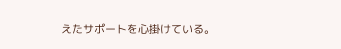えたサポートを心掛けている。